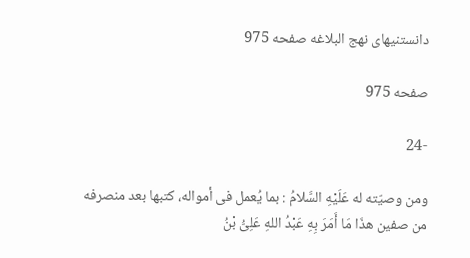دانستنیهای نهج البلاغه صفحه 975

صفحه 975

-24

ومن وصیّته له عَلَیْهِ السَّلامُ : بما یُعمل فی أمواله، کتبها بعد منصرفه من صفین هذَا مَا أَمَرَ بِهِ عَبْدُ اللهِ عَلِیُّ بْنُ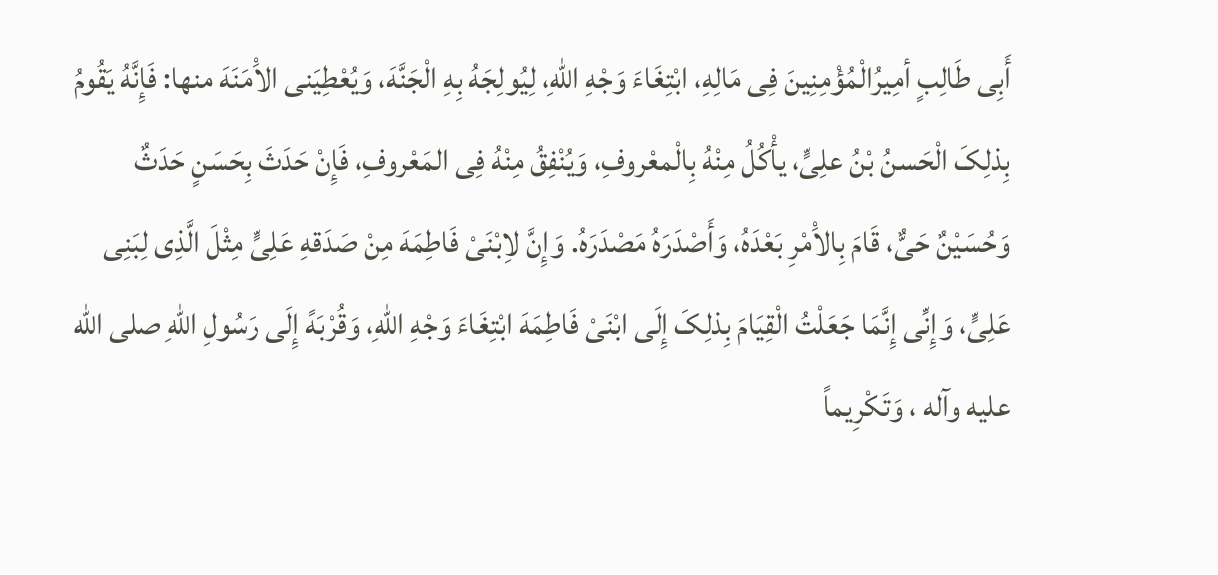أَبِی طَالِبٍ أمِیرُالْمُؤْمِنِینَ فِی مَالِهِ، ابْتِغَاءَ وَجْهِ اللهِ، لِیُولِجَهُ بِهِ الْجَنَّهَ، وَیُعْطِیَنی الاَْمَنَهَ منها: فَإِنَّهُ یَقُومُ بِذلِکَ الْحَسنُ بْنُ علِیٍّ، یأْکُلُ مِنْهُ بِالْمعْروفِ، وَیُنْفِقُ مِنْهُ فِی المَعْروفِ، فَإِنْ حَدَثَ بِحَسَنٍ حَدَثٌ وَحُسَیْنٌ حَیٌّ، قَامَ بِالاَْمْرِ بَعْدَهُ، وَأَصْدَرَهُ مَصْدَرَهُ. وَإِنَّ لاِبْنَیْ فَاطِمَهَ مِنْ صَدَقهِ عَلِیٍّ مِثْلَ الَّذِی لِبَنِی عَلِیٍّ، وَإِنِّی إِنَّمَا جَعَلْتُ الْقِیَامَ بِذلِکَ إِلَی ابْنَیْ فَاطِمَهَ ابْتِغَاءَ وَجْهِ اللهِ، وَقُرْبَهً إِلَی رَسُولِ اللهِ صلی الله علیه وآله ، وَتَکْرِیماً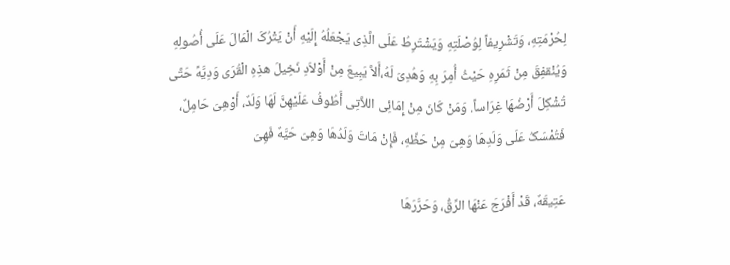لِحُرْمَتِهِ، وَتَشْرِیفاً لِوُصْلَتِهِ وَیَشْتَرِطُ عَلَی الَّذِی یَجْعَلُهُ إِلَیْهِ أَنْ یَتْرُکَ الْمَالَ عَلَی أُصُولِهِ وَیُنْقفِقَ مِنْ ثَمَرِهِ حَیْثُ أُمِرَ بِهِ وَهُدِیَ لَهُ،أَلاَّ یَبِیعَ مِنْ أَوْلاَدِ نَخِیلَ هذِهِ الْقُرَی وَدِیَّهً حَتَّی تُشْکِلَ أَرْضُهَا غِرَاساً. وَمَنْ کَانَ مِنْ إِمَائِی اللاَّتِی أَطُوفُ عَلَیْهِنَّ لَهَا وَلَدٌ، أَوْهِیَ حَامِلٌ، فَتُمْسَکُ عَلَی وَلَدِهَا وَهِیَ مِنْ حَظِّهِ، فَإِنْ مَاتَ وَلَدُهَا وَهِیَ حَیَّهٌ فَهِیَ

عَتِیقَهٌ، قَدْ أَفْرَجَ عَنْهَا الرِّقُّ، وَحَرَّرَهَا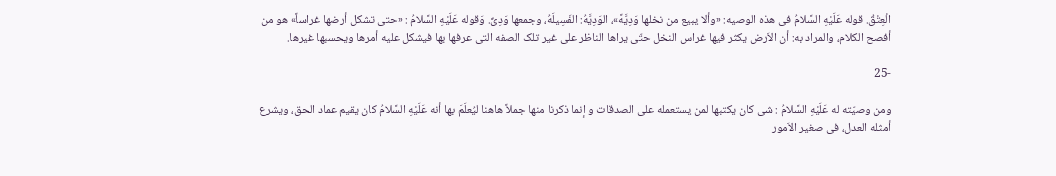الْعِتْقُ. قوله عَلَیْهِ السَّلامُ فی هذه الوصیه: «وألا یبیع من نخلها وَدِیَّهً»، الوَدِیَّهُ: الفَسِیلَهُ، وجمعها وَدِیٌّ. وَقوله عَلَیْهِ السَّلامُ : «حتی تشکل أرضها غراساً» هو من أفصح الکلام، والمراد به: أن الاَرض یکثر فیها غراس النخل حتّی یراها الناظر علی غیر تلک الصفه التی عرفها بها فیشکل علیه أمرها ویحسبها غیرها.

-25

ومن وصیّته له عَلَیْهِ السَّلامُ : شی کان یکتبها لمن یستعمله علی الصدقات و إنما ذکرنا منها جملاً هاهنا لیُعلَمَ بها أنه عَلَیْهِ السَّلامُ کان یقیم عماد الحق، ویشرع أمثله العدل، فی صغیر الاَمور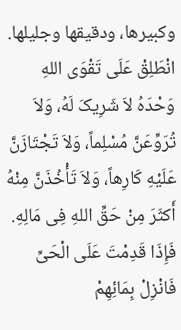وکبیرها، ودقیقها وجلیلها. انْطَلِقْ عَلَی تَقْوَی اللهِ وَحْدَهُ لاَ شَرِیکَ لَهُ، وَلاَ تُرَوِّعَنَّ مُسْلِماً، وَلاَ تَجْتَازَنَّ عَلَیْهِ کَارِهاً، وَلاَ تَأْخُذَنَّ مِنْهُ أَکثَرَ مِنْ حَقِّ اللهِ فِی مَالِهِ. فَإِذَا قَدِمْتَ عَلَی الْحَیِّ فَانْزِلْ بِمَائِهِمْ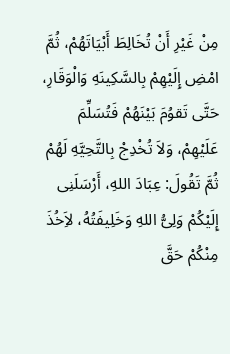مِنْ غَیْرِ أَنْ تُخَالِطَ أَبْیَاتَهُمْ، ثُمَّ امْضِ إِلَیْهِمْ بِالسَّکِینَهِ وَالْوَقَارِ، حَتَّی تَقوُمَ بَیْنَهُمْ فَتُسَلِّمَ عَلَیْهِمْ، وَلاَ تُخْدِجْ بِالتَّحِیَّهِ لَهُمْ ثُمَّ تَقُولَ: عِبَادَ اللهِ، أَرْسَلَنِی إِلَیْکُمْ وَلِیُّ اللهِ وَخَلِیفَتُهُ، لاَِخُذَ مِنْکُمْ حَقَّ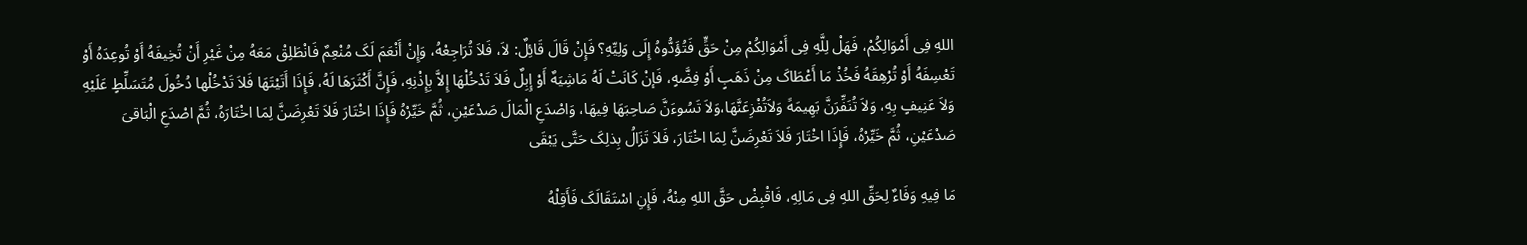اللهِ فِی أَمْوَالِکُمْ، فَهَلْ لِلَّهِ فِی أَمْوَالِکُمْ مِنْ حَقٍّ فَتُؤَدُّوهُ إِلَی وَلِیِّهِ؟ فَإِنْ قَالَ قَائِلٌ: لاَ، فَلاَ تُرَاجِعْهُ، وَإِنْ أَنْعَمَ لَکَ مُنْعِمٌ فَانْطَلِقْ مَعَهُ مِنْ غَیْرِ أَنْ تُخِیفَهُ أَوْ تُوعِدَهُ أَوْ تَعْسِفَهُ أَوْ تُرْهِقَهُ فَخُذْ مَا أَعْطَاکَ مِنْ ذَهَبٍ أَوْ فِضَّهٍ، فَإنْ کَانَتْ لَهُ مَاشِیَهٌ أَوْ إِبِلٌ فَلاَ تَدْخُلْهَا إِلاَّ بِإِذْنِهِ، فَإِنَّ أَکْثَرَهَا لَهُ، فَإِذَا أَتَیْتَهَا فَلاَ تَدْخُلْها دُخُولَ مُتَسَلِّطٍ عَلَیْهِ وَلاَ عَنِیفٍ بِهِ، وَلاَ تُنَفِّرَنَّ بَهِیمَهً وَلاَتُفْزِعَنَّهَا،وَلاَ تَسُوءَنَّ صَاحِبَهَا فِیهَا، وَاصْدَعِ الْمَالَ صَدْعَیْنِ، ثُمَّ خَیِّرْهُ فَإِذَا اخْتَارَ فَلاَ تَعْرِضَنَّ لِمَا اخْتَارَهُ، ثُمَّ اصْدَعِ الْبَاقیَ صَدْعَیْنِ، ثُمَّ خَیِّرْهُ، فَإِذَا اخْتَارَ فَلاَ تَعْرِضَنَّ لِمَا اخْتَارَ، فَلاَ تَزَالُ بِذلِکَ حَتَّی یَبْقَی

مَا فِیهِ وَفَاءٌ لِحَقِّ اللهِ فِی مَالِهِ، فَاقْبِضْ حَقَّ اللهِ مِنْهُ، فَإِنِ اسْتَقَالَکَ فَأَقِلْهُ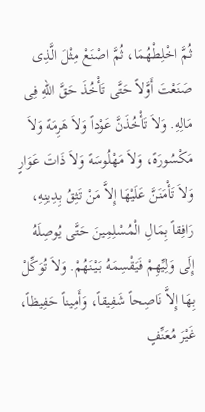ثُمَّ اخْلِطْهُمَا، ثُمَّ اصْنَعْ مِثْلَ الَّذِی صَنَعْتَ أَوَّلاً حَتَّی تَأْخُذَ حَقَّ اللهِ فِی مَالِهِ. وَلاَ تَأْخُذَنَّ عَوْداً وَلاَ هَرِمَهً وَلاَ مَکْسُورَهً، وَلاَ مَهْلُوسَهً وَلاَ ذَاتَ عَوَارٍ وَلاَ تَأْمَنَنَّ عَلَیْهَا إِلاَّ مَنْ تَثِقُ بِدِینِهِ، رَافِقاً بِمَالِ الْمُسْلِمِینَ حَتَّی یُوصِلَهُ إِلَی وَلِیِّهِمْ فَیَقْسِمَهُ بَیْنَهُمْ. وَلاَ تُوَکِّلْ بِهَا إِلاَّ نَاصِحاً شَفِیقاً، وَأَمِیناً حَفِیظاً، غَیْرَ مُعَنِّفٍ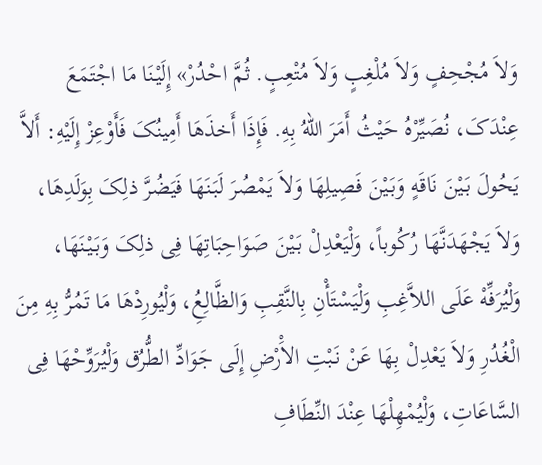وَلاَ مُجْحِفٍ وَلاَ مُلْغِبٍ وَلاَ مُتْعِبٍ. ثُمَّ احْدُرْ» إِلَیْنَا مَا اجْتَمَعَ عِنْدَکَ، نُصَیِّرْهُ حَیْثُ أَمَرَ اللهُ بِهِ. فَإِذَا أَخذَهَا أَمِینُکَ فَأَوْعِزْ إِلَیْهِ: أَلاَّ یَحُولَ بَیْنَ نَاقَهٍ وَبَیْنَ فَصِیلِهَا وَلاَ یَمْصُرَ لَبَنَهَا فَیَضُرَّ ذلِکَ بِوَلَدِهَا، وَلاَ یَجْهَدَنَّهَا رُکُوباً، وَلْیَعْدِلْ بَیْنَ صَوَاحِبَاتِهَا فِی ذلِکَ وَبَیْنَهَا، وَلْیُرَفِّهْ عَلَی اللاَّغِبِ وَلْیَسْتَأْنِ بِالنَّقِبِ وَالظَّالِعُِ، وَلْیُورِدْهَا مَا تَمُرُّ بِهِ مِنَ الْغُدُرِ وَلاَ یَعْدِلْ بِهَا عَنْ نَبْتِ الاَْرْضِ إِلَی جَوَادِّ الطُّرُق وَلْیُرَوِّحْهَا فِی السَّاعَاتِ، وَلْیُمْهِلْهَا عِنْدَ النِّطَافِ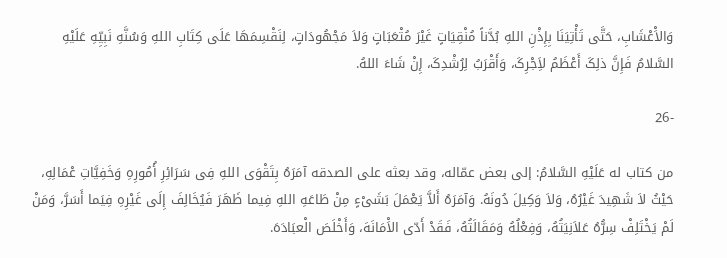وَالاَْعْشَابِ، حَتَّی تَأْتِیَنَا بِإِذْنِ اللهِ بُدَّناً مُنْقِیَاتٍ غَیْرَ مُتْعَبَاتٍ وَلاَ مَجْهُودَاتٍ، لِنَقْسِمَهَا عَلَی کِتَابِ اللهِ وَسُنَّهِ نَبِیِّهِ عَلَیْهِ السَّلامُ فَإِنَّ ذلِکَ أَعْظَمُ لاَِجْرِکَ، وَأَقْرَبُ لِرُشْدِکَ، إِنْ شَاءَ اللهُ.

-26

من کتاب له عَلَیْهِ السَّلامُ: إلی بعض عمّاله، وقد بعثه علی الصدقه آمَرَهُ بِتَقْوَی اللهِ فِی سَرَائِرِ أُمُورِهِ وَخَفِیَّاتِ عْمَالِهِ، حَیْثُ لاَ شَهِیدَ غَیْرُهُ، وَلاَ وَکِیلَ دُونَهُ. وَآمَرَهُ أَلاَّ یَعْمَلَ بَشَیْءٍ مِنْ طَاعَهِ اللهِ فِیما ظَهَرَ فَیُخَالِفَ إِلَی غَیْرِهِ فِیَما أَسَرَّ، وَمَنْ لَمْ یَخْتَلِفْ سِرُّهُ عَلاَنِیَتُهُ، وَفِعْلُهُ وَمَقَالَتُهُ، فَقَدْ أَدّی الاَْمَانَهَ، وَأَخْلَصَ الْعبَادَهَ.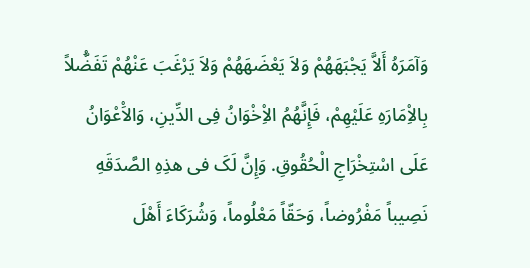وَآمَرَهُ أَلاَّ یَجْبَهَهُمْ وَلاَ یَعْضَهَهُمْ وَلاَ یَرْغَبَ عَنْهُمْ تَفَضُّلاً بِالاِْمَارَهِ عَلَیْهِمْ، فَإِنَّهُمُ الاِْخْوَانُ فِی الدِّینِ، وَالاَْعْوَانُ عَلَی اسْتِخْرَاجِ الْحُقُوقِ. وَإِنَّ لَکَ فی هذِهِ الصَّدَقَهِ نَصِیباً مَفْرُوضاً، وَحَقّاً مَعْلُوماً، وَشُرَکَاءَ أَهْلَ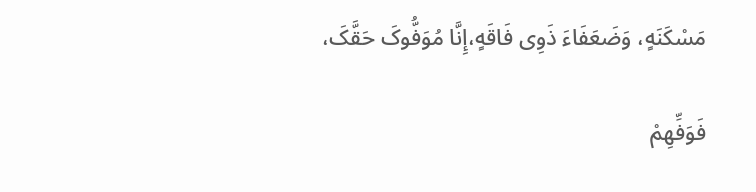مَسْکَنَهٍ، وَضَعَفَاءَ ذَوِی فَاقَهٍ،إِنَّا مُوَفُّوکَ حَقَّکَ،

فَوَفِّهِمْ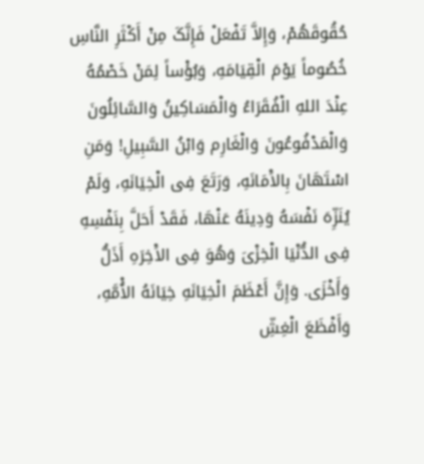حُقُوقَهُمْ، وَإِلاَّ تَفْعَلْ فَإِنَّکَ مِنْ أَکْثَرِ النَّاسِ خُصُوماً یَوْمَ الْقِیَامَهِ، وَبُؤْساً لِمَنْ خَصْمُهُ عِنْدَ اللهِ الْفُقَرَاءُ وَالْمَسَاکِینُ وَالسَّائِلُونَ وَالْمَدْفُوعُونَ وَالْغَارِم وَابْنُ السَّبِیلِ! وَمَنِ اسْتَهَانَ بِالاَْمَانَهِ، وَرَتَعَ فِی الْخِیَانَهِ، وَلَمْ یُنَزِّهَ نَفْسَهُ وَدِینَهُ عَنْهَا، فَقَدْ أَحَلَّ بِنَفْسِهِ فِی الدُّنْیَا الْخِزْیَ وَهُوَ فِی الاَْخِرَهِ أَذَلُّ وَأَخْزَی. وَإِنَّ أَعْظَمَ الْخِیَانَهِ خِیَانَهُ الاَُْمَّهِ، وَأَفْظَعَ الْغِشِّ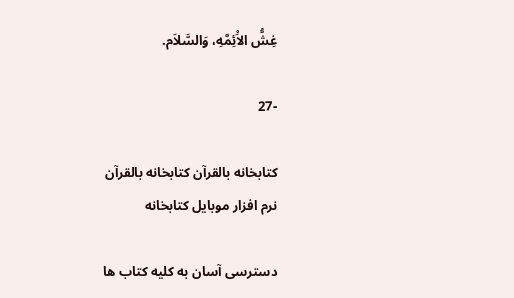غِشُّ الاَْئِمَّهِ، وَالسَّلاَم.

-27

کتابخانه بالقرآن کتابخانه بالقرآن
نرم افزار موبایل کتابخانه

دسترسی آسان به کلیه کتاب ها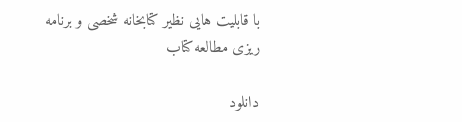با قابلیت هایی نظیر کتابخانه شخصی و برنامه ریزی مطالعه کتاب

دانلود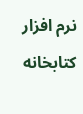نرم افزار کتابخانه